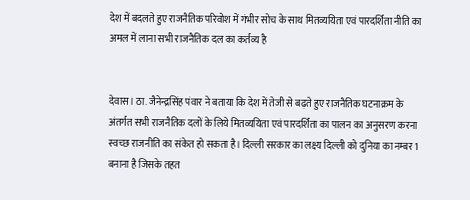देश में बदलते हुए राजनैतिक परिवोश में गंभीर सोच के साथ मितव्ययिता एवं पारदर्शिता नीति का अमल में लाना सभी राजनैतिक दल का कर्तव्य है


देवास। ठा. जैनेन्द्रसिंह पंवार ने बताया कि देश में तेजी से बढ़ते हुए राजनैतिक घटनाक्रम के अंतर्गत सभी राजनैतिक दलों के लिये मितव्ययिता एवं पारदर्शिता का पालन का अनुसरण करना स्वच्छ राजनीति का संकेत हो सकता है। दिल्ली सरकार का लक्ष्य दिल्ली को दुनिया का नम्बर 1 बनाना है जिसके तहत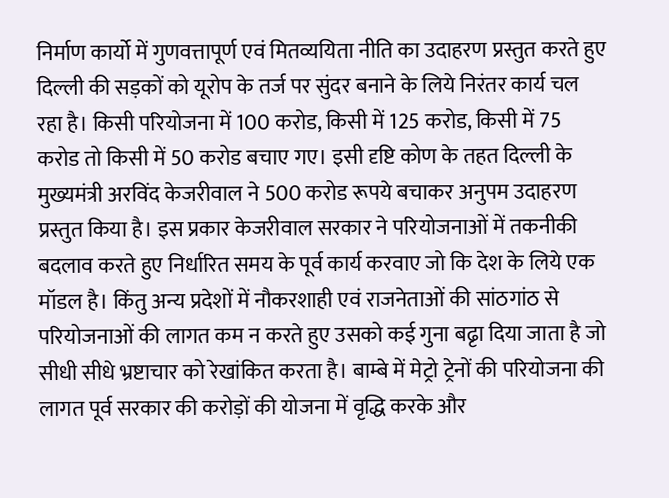निर्माण कार्यो में गुणवत्तापूर्ण एवं मितव्ययिता नीति का उदाहरण प्रस्तुत करते हुए दिल्ली की सड़कों को यूरोप के तर्ज पर सुंदर बनाने के लिये निरंतर कार्य चल रहा है। किसी परियोजना में 100 करोड, किसी में 125 करोड, किसी में 75 करोड तो किसी में 50 करोड बचाए गए। इसी दृष्टि कोण के तहत दिल्ली के मुख्यमंत्री अरविंद केजरीवाल ने 500 करोड रूपये बचाकर अनुपम उदाहरण प्रस्तुत किया है। इस प्रकार केजरीवाल सरकार ने परियोजनाओं में तकनीकी बदलाव करते हुए निर्धारित समय के पूर्व कार्य करवाए जो कि देश के लिये एक मॉडल है। किंतु अन्य प्रदेशों में नौकरशाही एवं राजनेताओं की सांठगांठ से परियोजनाओं की लागत कम न करते हुए उसको कई गुना बढृा दिया जाता है जो सीधी सीधे भ्रष्टाचार को रेखांकित करता है। बाम्बे में मेट्रो ट्रेनों की परियोजना की लागत पूर्व सरकार की करोड़ों की योजना में वृद्धि करके और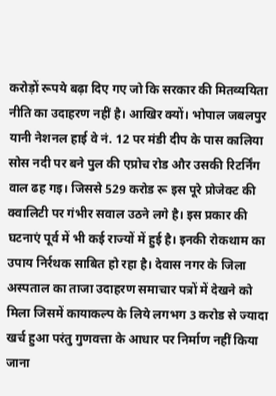करोड़ों रूपये बढ़ा दिए गए जो कि सरकार की मितव्ययिता नीति का उदाहरण नहीं है। आखिर क्यों। भोपाल जबलपुर यानी नेशनल हाई वे नं. 12 पर मंडी दीप के पास कालिया सोस नदी पर बने पुल की एप्रोच रोड और उसकी रिटर्निंग वाल ढह गइ। जिससे 529 करोड रू इस पूरे प्रोजेक्ट की क्वालिटी पर गंभीर सवाल उठने लगे है। इस प्रकार की घटनाएं पूर्व में भी कई राज्यों में हुई है। इनकी रोकथाम का उपाय निर्रथक साबित हो रहा है। देवास नगर के जिला अस्पताल का ताजा उदाहरण समाचार पत्रों में देखने को मिला जिसमें कायाकल्प के लिये लगभग 3 करोड से ज्यादा खर्च हुआ परंतु गुणवत्ता के आधार पर निर्माण नहीं किया जाना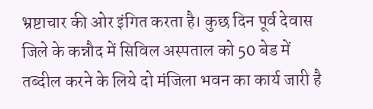भ्रष्टाचार की ओर इंगित करता है। कुछ दिन पूर्व देवास जिले के कन्नौद में सिविल अस्पताल को 50 बेड में तब्दील करने के लिये दो मंजिला भवन का कार्य जारी है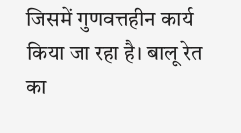जिसमें गुणवत्तहीन कार्य किया जा रहा है। बालू रेत का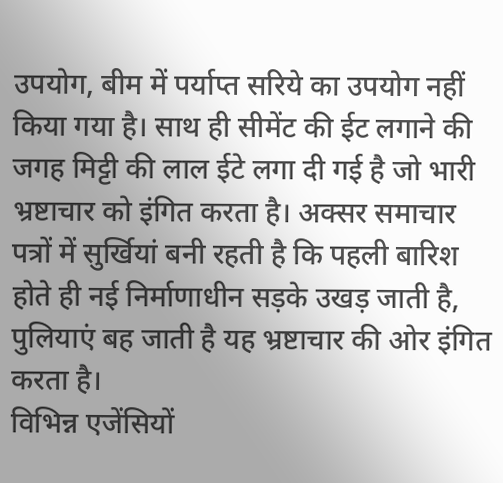उपयोग, बीम में पर्याप्त सरिये का उपयोग नहीं किया गया है। साथ ही सीमेंट की ईट लगाने की जगह मिट्टी की लाल ईटे लगा दी गई है जो भारी भ्रष्टाचार को इंगित करता है। अक्सर समाचार पत्रों में सुर्खियां बनी रहती है कि पहली बारिश होते ही नई निर्माणाधीन सड़के उखड़ जाती है, पुलियाएं बह जाती है यह भ्रष्टाचार की ओर इंगित करता है।
विभिन्न एजेंसियों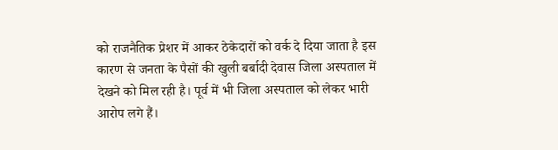को राजनैतिक प्रेशर में आकर ठेकेदारों को वर्क दे दिया जाता है इस कारण से जनता के पैसों की खुली बर्बादी देवास जिला अस्पताल में देखने को मिल रही है। पूर्व में भी जिला अस्पताल को लेकर भारी आरोप लगे हैं।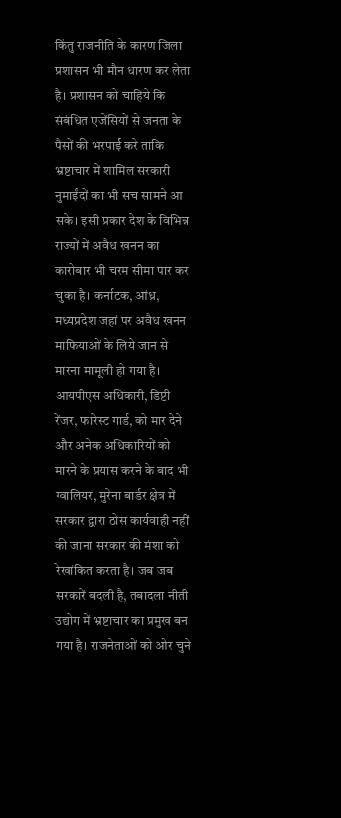किंतु राजनीति के कारण जिला प्रशासन भी मौन धारण कर लेता है। प्रशासन को चाहिये कि संबंधित एजेंसियों से जनता के पैसों की भरपार्ई करे ताकि भ्रष्टाचार में शामिल सरकारी नुमाईंदों का भी सच सामने आ सके। इसी प्रकार देश के विभिन्न राज्यों में अवैध खनन का कारोबार भी चरम सीमा पार कर चुका है। कर्नाटक, आंध्र, मध्यप्रदेश जहां पर अवैध खनन माफियाओं के लिये जान से मारना मामूली हो गया है। आयपीएस अधिकारी, डिप्टी रेंजर, फारेस्ट गार्ड, को मार देने और अनेक अधिकारियों को मारने के प्रयास करने के बाद भी ग्वालियर, मुरेना बार्डर क्षेत्र में सरकार द्वारा ठोस कार्यवाही नहीं की जाना सरकार की मंशा को रेखांकित करता है। जब जब सरकारें बदली है, तबादला नीती उद्योग में भ्रष्टाचार का प्रमुख बन गया है। राजनेताओं को ओर चुने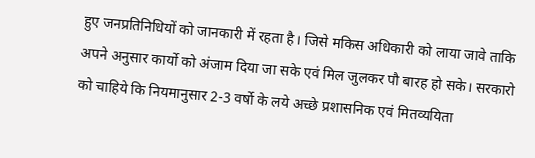हुए जनप्रतिनिधियों को जानकारी में रहता है। जिसे मकिस अधिकारी को लाया जावे ताकि अपने अनुसार कार्यो को अंजाम दिया जा सके एवं मिल जुलकर पौ बारह हो सके। सरकारो को चाहिये कि नियमानुसार 2-3 वर्षो के लये अच्छे प्रशासनिक एवं मितव्ययिता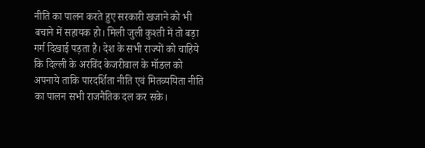नीति का पालन करते हुए सरकारी खजाने को भी बचाने में सहायक हो। मिली जुली कुश्ती में तो बड़ा गर्ग दिखाई पड़ता है। देश के सभी राज्यों को चाहिये कि दिल्ली के अरविंद केजरीवाल के मॉडल को अपनाये ताकि पारदर्शिता नीति एवं मितव्ययिता नीति का पालन सभी राजनैतिक दल कर सके।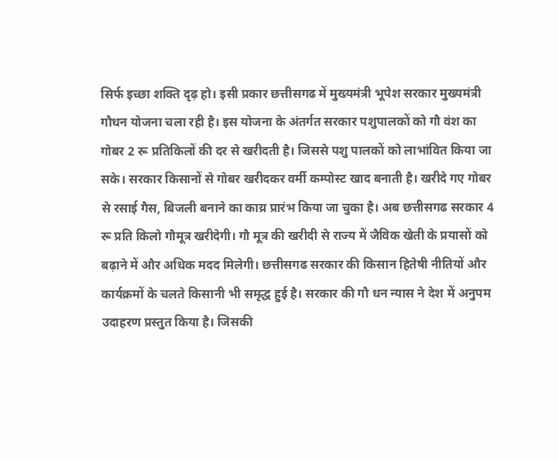सिर्फ इच्छा शक्ति दृढ़ हो। इसी प्रकार छत्तीसगढ में मुख्यमंत्री भूपेश सरकार मुख्यमंत्री गौधन योजना चला रही है। इस योजना के अंतर्गत सरकार पशुपालकों को गौ वंश का गोबर 2 रू प्रतिकिलों की दर से खरीदती है। जिससे पशु पालकों को लाभांवित किया जा सके। सरकार किसानों से गोबर खरीदकर वर्मी कम्पोस्ट खाद बनाती है। खरीदे गए गोबर से रसाई गैस, बिजली बनाने का काय्र प्रारंभ किया जा चुका है। अब छत्तीसगढ सरकार 4 रू प्रति किलो गौमूत्र खरीदेगी। गौ मूत्र की खरीदी से राज्य में जैविक खेती के प्रयासों को बढ़ाने में और अधिक मदद मिलेगी। छत्तीसगढ सरकार की किसान हितेषी नीतियों और कार्यक्रमों के चलते किसानी भी समृद्ध हुई है। सरकार की गौ धन न्यास ने देश में अनुपम उदाहरण प्रस्तुत किया है। जिसकी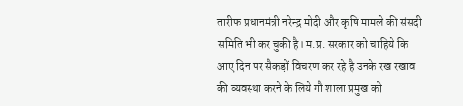तारीफ प्रधानमंत्री नरेन्द्र मोदी और कृषि मामले की संसदी समिति भी कर चुकी है। म.प्र. सरकार को चाहिये कि आए दिन पर सैकड़ों विचरण कर रहे है उनके रख रखाव की व्यवस्था करने के लिये गौ शाला प्रमुख को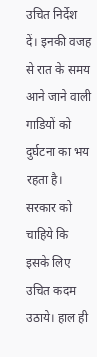उचित निर्देश दें। इनकी वजह से रात के समय आने जाने वाली गाडियों को दुर्घटना का भय रहता है। सरकार को चाहिये कि इसके लिए उचित कदम उठाये। हाल ही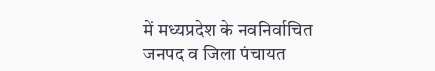में मध्यप्रदेश के नवनिर्वाचित जनपद व जिला पंचायत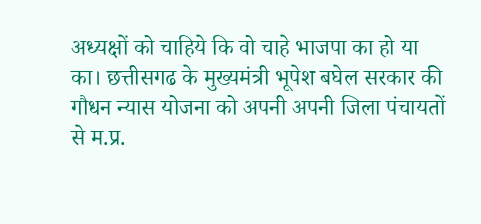अध्यक्षों को चाहिये कि वो चाहे भाजपा का हो या का। छत्तीसगढ के मुख्यमंत्री भूपेश बघेल सरकार की गौधन न्यास योजना को अपनी अपनी जिला पंचायतों से म.प्र.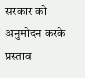सरकार को अनुमोदन करके प्रस्ताव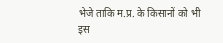भेजे ताकि म.प्र. के किसानों को भी इस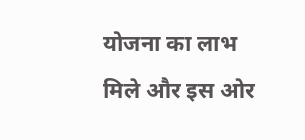योजना का लाभ मिले और इस ओर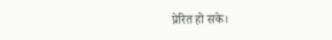प्रेरित हो सके।